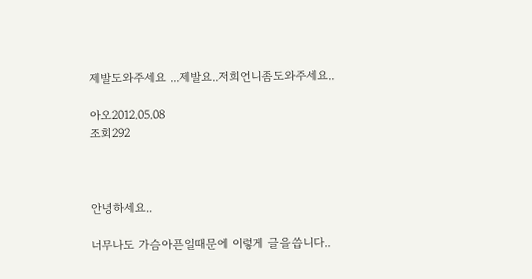제발도와주세요 ...제발요..저희언니좀도와주세요..

아오2012.05.08
조회292



안녕하세요..

너무나도 가슴아픈일때문에 이렇게 글을씁니다..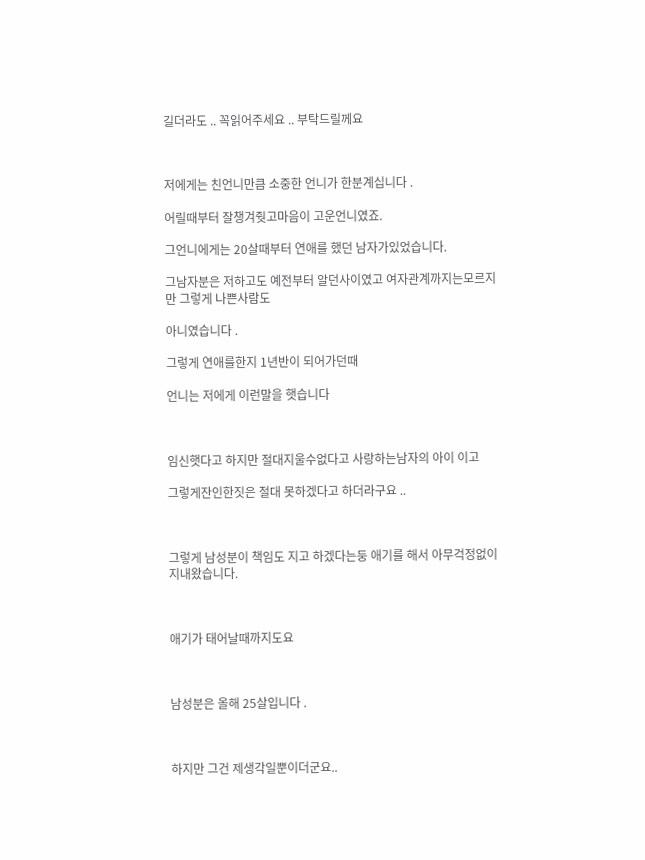길더라도 .. 꼭읽어주세요 .. 부탁드릴께요



저에게는 친언니만큼 소중한 언니가 한분계십니다 .

어릴때부터 잘챙겨줫고마음이 고운언니였죠.

그언니에게는 20살때부터 연애를 했던 남자가있었습니다.

그남자분은 저하고도 예전부터 알던사이였고 여자관계까지는모르지만 그렇게 나쁜사람도

아니였습니다 .

그렇게 연애를한지 1년반이 되어가던때

언니는 저에게 이런말을 햇습니다



임신햇다고 하지만 절대지울수없다고 사랑하는남자의 아이 이고

그렇게잔인한짓은 절대 못하겠다고 하더라구요 ..



그렇게 남성분이 책임도 지고 하겠다는둥 애기를 해서 아무걱정없이 지내왔습니다.



애기가 태어날때까지도요



남성분은 올해 25살입니다 .



하지만 그건 제생각일뿐이더군요..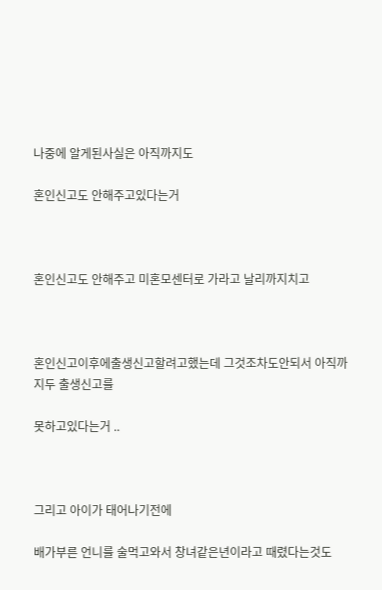나중에 알게된사실은 아직까지도

혼인신고도 안해주고있다는거



혼인신고도 안해주고 미혼모센터로 가라고 날리까지치고



혼인신고이후에출생신고할려고했는데 그것조차도안되서 아직까지두 출생신고를

못하고있다는거 ..



그리고 아이가 태어나기전에

배가부른 언니를 술먹고와서 창녀같은년이라고 때렸다는것도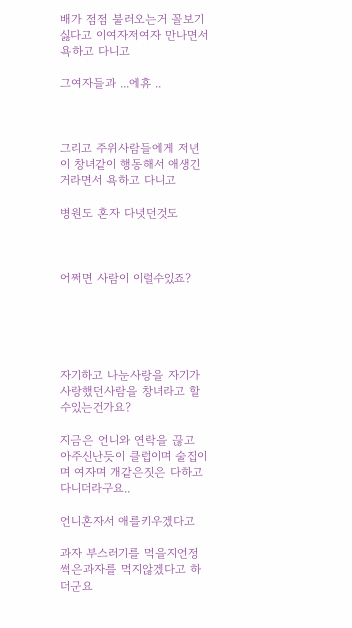배가 점점 불러오는거 꼴보기싫다고 이여자저여자 만나면서 욕하고 다니고

그여자들과 ...에휴 ..



그리고 주위사람들에게 저년이 창녀같이 행동해서 애생긴거라면서 욕하고 다니고

병원도 혼자 다녓던것도



어쩌면 사람이 이럴수있죠?





자기하고 나눈사랑을 자기가 사랑했던사람을 창녀라고 할수있는건가요?

지금은 언니와 연락을 끊고 아주신난듯이 클럽이며 술집이며 여자며 개같은짓은 다하고 다니더라구요..

언니혼자서 애를키우겠다고

과자 부스러기를 먹을지언정 썩은과자를 먹지않겠다고 하더군요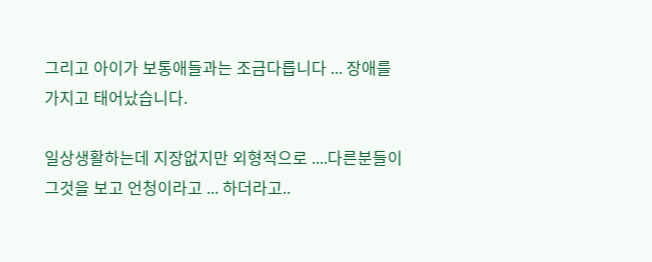그리고 아이가 보통애들과는 조금다릅니다 ... 장애를 가지고 태어났습니다.

일상생활하는데 지장없지만 외형적으로 ....다른분들이 그것을 보고 언청이라고 ... 하더라고..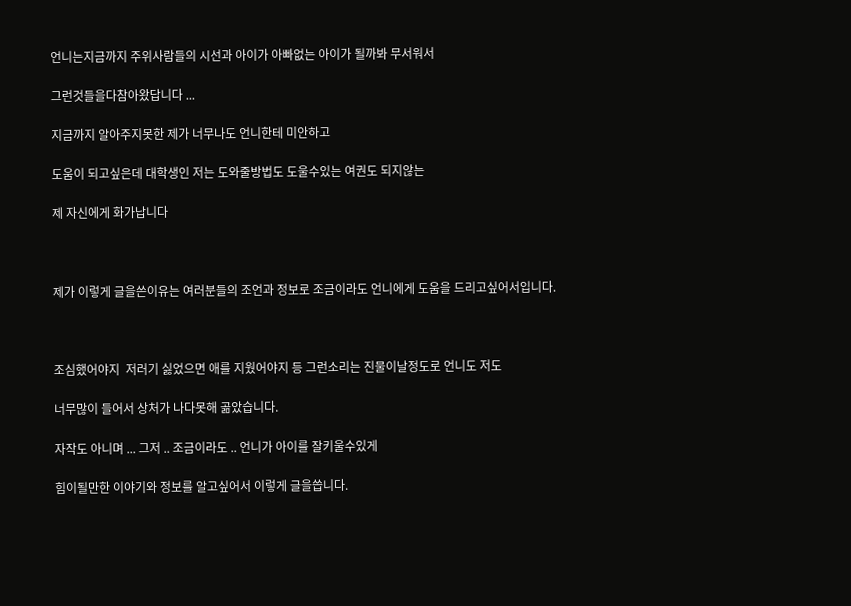언니는지금까지 주위사람들의 시선과 아이가 아빠없는 아이가 될까봐 무서워서

그런것들을다참아왔답니다 ...

지금까지 알아주지못한 제가 너무나도 언니한테 미안하고

도움이 되고싶은데 대학생인 저는 도와줄방법도 도울수있는 여권도 되지않는

제 자신에게 화가납니다



제가 이렇게 글을쓴이유는 여러분들의 조언과 정보로 조금이라도 언니에게 도움을 드리고싶어서입니다.



조심했어야지  저러기 싫었으면 애를 지웠어야지 등 그런소리는 진물이날정도로 언니도 저도

너무많이 들어서 상처가 나다못해 곪았습니다.

자작도 아니며 ... 그저 .. 조금이라도 .. 언니가 아이를 잘키울수있게

힘이될만한 이야기와 정보를 알고싶어서 이렇게 글을씁니다.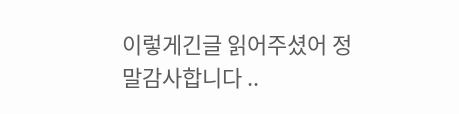이렇게긴글 읽어주셨어 정말감사합니다 ..